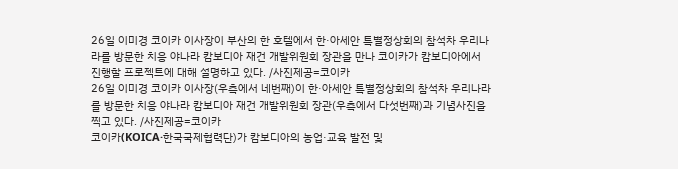26일 이미경 코이카 이사장이 부산의 한 호텔에서 한·아세안 특별정상회의 참석차 우리나라를 방문한 치응 야나라 캄보디아 재건 개발위원회 장관을 만나 코이카가 캄보디아에서 진행할 프로젝트에 대해 설명하고 있다. /사진제공=코이카
26일 이미경 코이카 이사장(우측에서 네번째)이 한·아세안 특별정상회의 참석차 우리나라를 방문한 치응 야나라 캄보디아 재건 개발위원회 장관(우측에서 다섯번째)과 기념사진을 찍고 있다. /사진제공=코이카
코이카(KOICA·한국국제협력단)가 캄보디아의 농업·교육 발전 및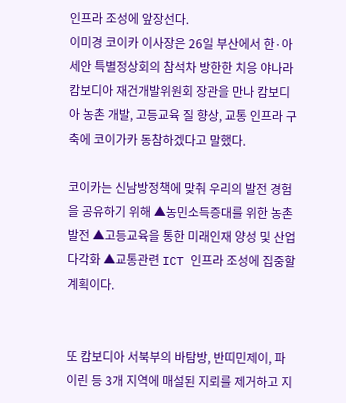인프라 조성에 앞장선다.
이미경 코이카 이사장은 26일 부산에서 한·아세안 특별정상회의 참석차 방한한 치응 야나라 캄보디아 재건개발위원회 장관을 만나 캄보디아 농촌 개발, 고등교육 질 향상, 교통 인프라 구축에 코이가카 동참하겠다고 말했다.

코이카는 신남방정책에 맞춰 우리의 발전 경험을 공유하기 위해 ▲농민소득증대를 위한 농촌발전 ▲고등교육을 통한 미래인재 양성 및 산업 다각화 ▲교통관련 ICT 인프라 조성에 집중할 계획이다.


또 캄보디아 서북부의 바탐방, 반띠민제이, 파이린 등 3개 지역에 매설된 지뢰를 제거하고 지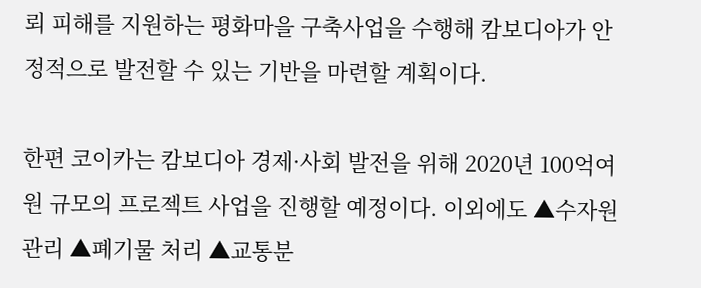뢰 피해를 지원하는 평화마을 구축사업을 수행해 캄보디아가 안정적으로 발전할 수 있는 기반을 마련할 계획이다.

한편 코이카는 캄보디아 경제·사회 발전을 위해 2020년 100억여원 규모의 프로젝트 사업을 진행할 예정이다. 이외에도 ▲수자원 관리 ▲폐기물 처리 ▲교통분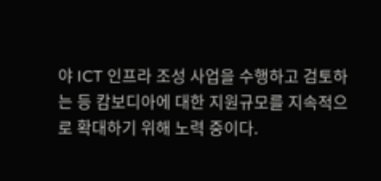야 ICT 인프라 조성 사업을 수행하고 검토하는 등 캄보디아에 대한 지원규모를 지속적으로 확대하기 위해 노력 중이다.